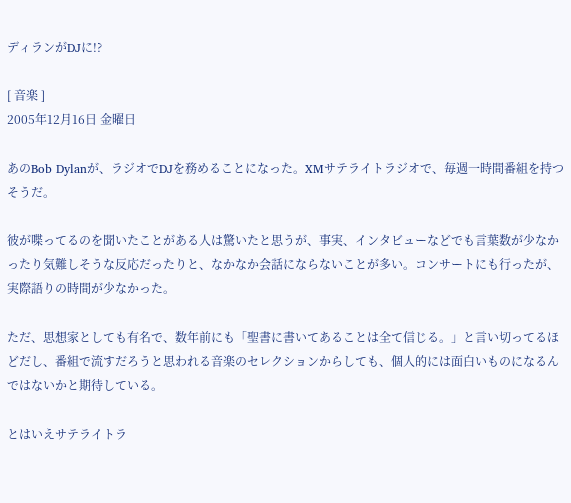ディランがDJに!?

[ 音楽 ]
2005年12月16日 金曜日

あのBob Dylanが、ラジオでDJを務めることになった。XMサテライトラジオで、毎週一時間番組を持つそうだ。

彼が喋ってるのを聞いたことがある人は驚いたと思うが、事実、インタビューなどでも言葉数が少なかったり気難しそうな反応だったりと、なかなか会話にならないことが多い。コンサートにも行ったが、実際語りの時間が少なかった。

ただ、思想家としても有名で、数年前にも「聖書に書いてあることは全て信じる。」と言い切ってるほどだし、番組で流すだろうと思われる音楽のセレクションからしても、個人的には面白いものになるんではないかと期待している。

とはいえサテライトラ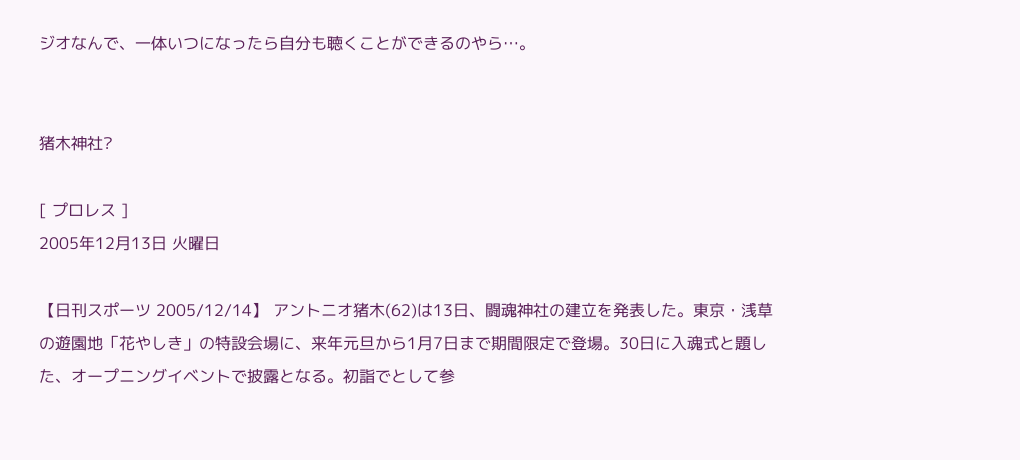ジオなんで、一体いつになったら自分も聴くことができるのやら…。


猪木神社?

[ プロレス ]
2005年12月13日 火曜日

【日刊スポーツ 2005/12/14】 アントニオ猪木(62)は13日、闘魂神社の建立を発表した。東京・浅草の遊園地「花やしき」の特設会場に、来年元旦から1月7日まで期間限定で登場。30日に入魂式と題した、オープニングイベントで披露となる。初詣でとして参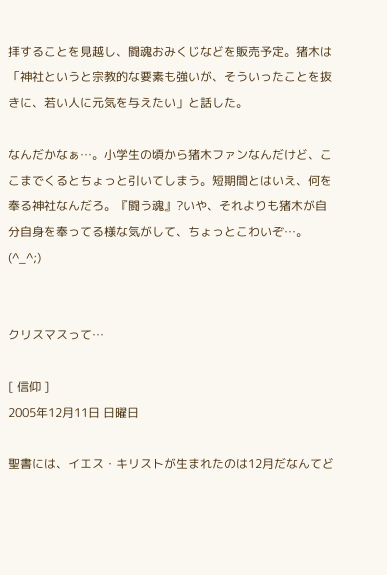拝することを見越し、闘魂おみくじなどを販売予定。猪木は「神社というと宗教的な要素も強いが、そういったことを抜きに、若い人に元気を与えたい」と話した。

なんだかなぁ…。小学生の頃から猪木ファンなんだけど、ここまでくるとちょっと引いてしまう。短期間とはいえ、何を奉る神社なんだろ。『闘う魂』?いや、それよりも猪木が自分自身を奉ってる様な気がして、ちょっとこわいぞ…。(^_^;)


クリスマスって…

[ 信仰 ]
2005年12月11日 日曜日

聖書には、イエス・キリストが生まれたのは12月だなんてど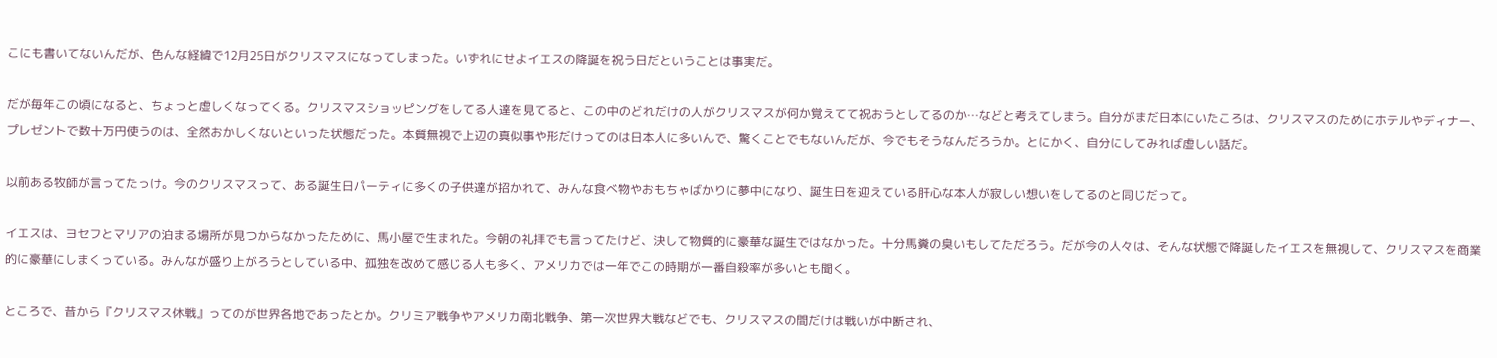こにも書いてないんだが、色んな経緯で12月25日がクリスマスになってしまった。いずれにせよイエスの降誕を祝う日だということは事実だ。

だが毎年この頃になると、ちょっと虚しくなってくる。クリスマスショッピングをしてる人達を見てると、この中のどれだけの人がクリスマスが何か覚えてて祝おうとしてるのか…などと考えてしまう。自分がまだ日本にいたころは、クリスマスのためにホテルやディナー、プレゼントで数十万円使うのは、全然おかしくないといった状態だった。本質無視で上辺の真似事や形だけってのは日本人に多いんで、驚くことでもないんだが、今でもそうなんだろうか。とにかく、自分にしてみれば虚しい話だ。

以前ある牧師が言ってたっけ。今のクリスマスって、ある誕生日パーティに多くの子供達が招かれて、みんな食べ物やおもちゃばかりに夢中になり、誕生日を迎えている肝心な本人が寂しい想いをしてるのと同じだって。

イエスは、ヨセフとマリアの泊まる場所が見つからなかったために、馬小屋で生まれた。今朝の礼拝でも言ってたけど、決して物質的に豪華な誕生ではなかった。十分馬糞の臭いもしてただろう。だが今の人々は、そんな状態で降誕したイエスを無視して、クリスマスを商業的に豪華にしまくっている。みんなが盛り上がろうとしている中、孤独を改めて感じる人も多く、アメリカでは一年でこの時期が一番自殺率が多いとも聞く。

ところで、昔から『クリスマス休戦』ってのが世界各地であったとか。クリミア戦争やアメリカ南北戦争、第一次世界大戦などでも、クリスマスの間だけは戦いが中断され、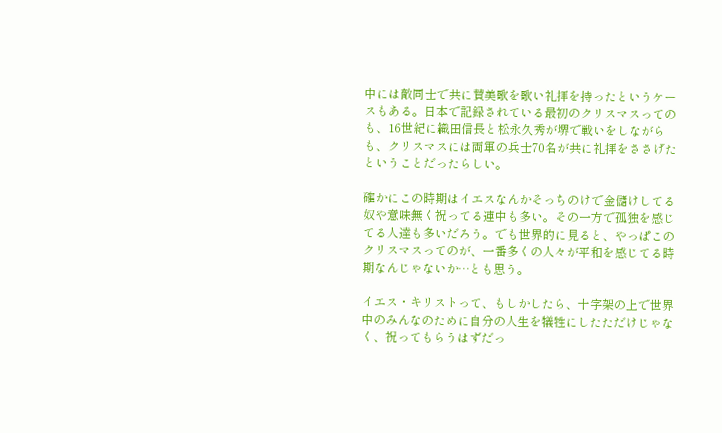中には敵同士で共に賛美歌を歌い礼拝を持ったというケースもある。日本で記録されている最初のクリスマスってのも、16世紀に織田信長と松永久秀が堺で戦いをしながらも、クリスマスには両軍の兵士70名が共に礼拝をささげたということだったらしい。

確かにこの時期はイエスなんかそっちのけで金儲けしてる奴や意味無く祝ってる連中も多い。その一方で孤独を感じてる人達も多いだろう。でも世界的に見ると、やっぱこのクリスマスってのが、一番多くの人々が平和を感じてる時期なんじゃないか…とも思う。

イエス・キリストって、もしかしたら、十字架の上で世界中のみんなのために自分の人生を犠牲にしたただけじゃなく、祝ってもらうはずだっ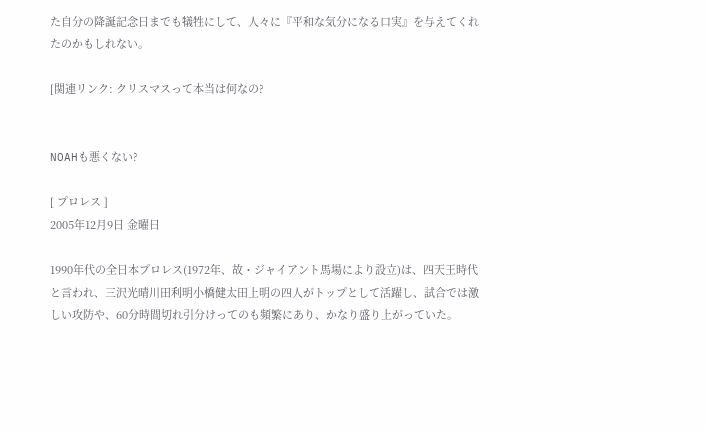た自分の降誕記念日までも犠牲にして、人々に『平和な気分になる口実』を与えてくれたのかもしれない。

[関連リンク: クリスマスって本当は何なの?


NOAHも悪くない?

[ プロレス ]
2005年12月9日 金曜日

1990年代の全日本プロレス(1972年、故・ジャイアント馬場により設立)は、四天王時代と言われ、三沢光晴川田利明小橋健太田上明の四人がトップとして活躍し、試合では激しい攻防や、60分時間切れ引分けってのも頻繁にあり、かなり盛り上がっていた。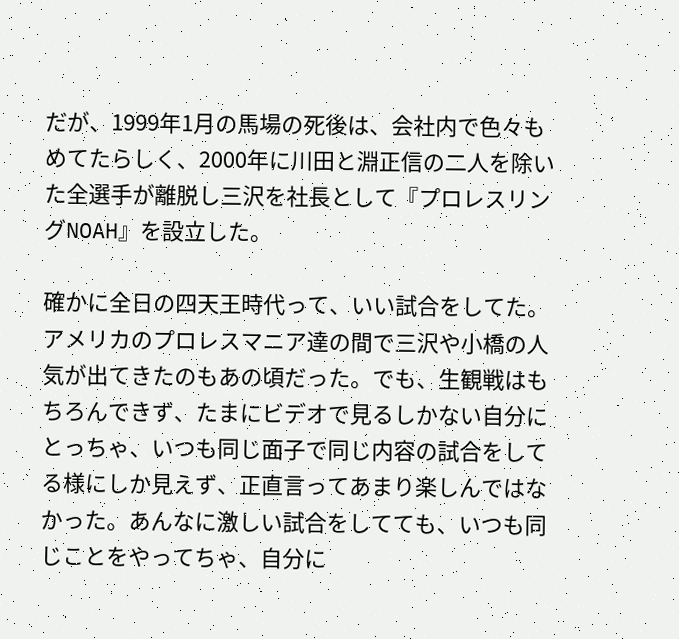だが、1999年1月の馬場の死後は、会社内で色々もめてたらしく、2000年に川田と淵正信の二人を除いた全選手が離脱し三沢を社長として『プロレスリングNOAH』を設立した。

確かに全日の四天王時代って、いい試合をしてた。アメリカのプロレスマニア達の間で三沢や小橋の人気が出てきたのもあの頃だった。でも、生観戦はもちろんできず、たまにビデオで見るしかない自分にとっちゃ、いつも同じ面子で同じ内容の試合をしてる様にしか見えず、正直言ってあまり楽しんではなかった。あんなに激しい試合をしてても、いつも同じことをやってちゃ、自分に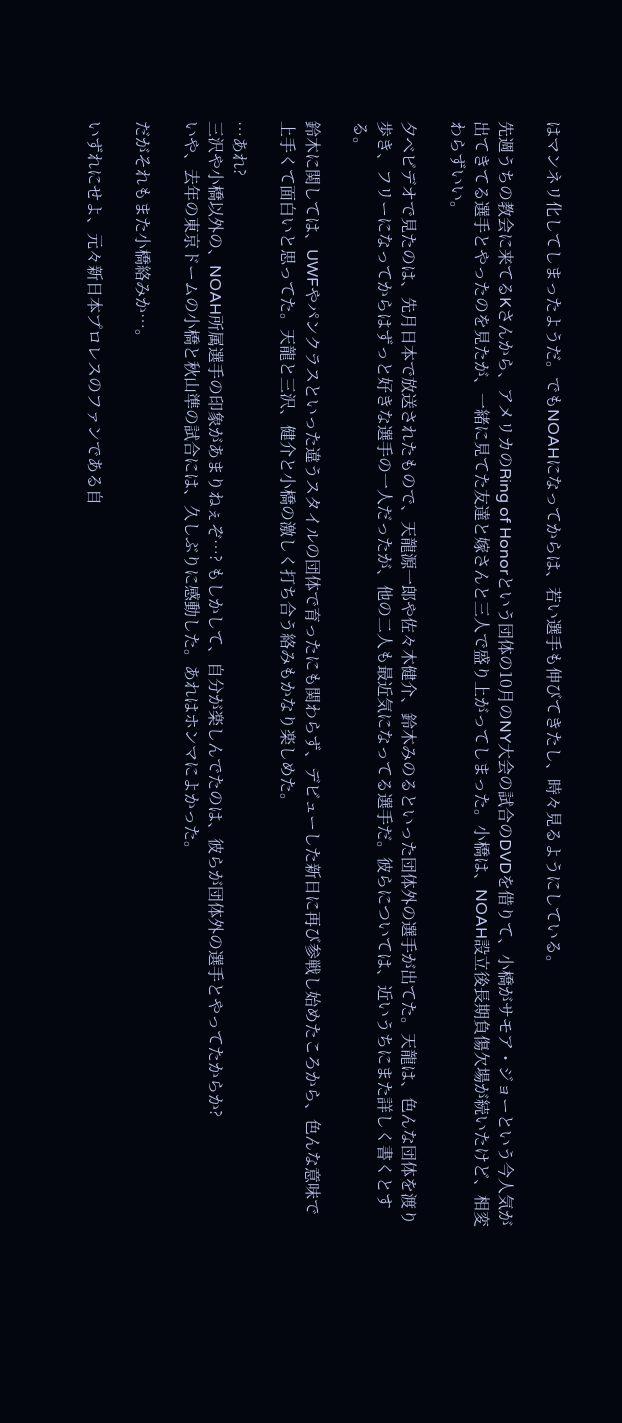はマンネリ化してしまったようだ。でもNOAHになってからは、若い選手も伸びてきたし、時々見るようにしている。

先週うちの教会に来てるKさんから、アメリカのRing of Honorという団体の10月のNY大会の試合のDVDを借りて、小橋がサモア・ジョーという今人気が出てきてる選手とやったのを見たが、一緒に見てた友達と嫁さんと三人で盛り上がってしまった。小橋は、NOAH設立後長期負傷欠場が続いたけど、相変わらずいい。

夕べビデオで見たのは、先月日本で放送されたもので、天龍源一郎や佐々木健介、鈴木みのるといった団体外の選手が出てた。天龍は、色んな団体を渡り歩き、フリーになってからはずっと好きな選手の一人だったが、他の二人も最近気になってる選手だ。彼らについては、近いうちにまた詳しく書くとする。

鈴木に関しては、UWFやパンクラスといった違うスタイルの団体で育ったにも関わらず、デビューした新日に再び参戦し始めたころから、色んな意味で上手くて面白いと思ってた。天龍と三沢、健介と小橋の激しく打ち合う絡みもかなり楽しめた。

…あれ?
三沢や小橋以外の、NOAH所属選手の印象があまりねぇぞ…? もしかして、自分が楽しんでたのは、彼らが団体外の選手とやってたからか?
いや、去年の東京ドームの小橋と秋山準の試合には、久しぶりに感動した。あれはホンマによかった。

だがそれもまた小橋絡みか…。

いずれにせよ、元々新日本プロレスのファンである自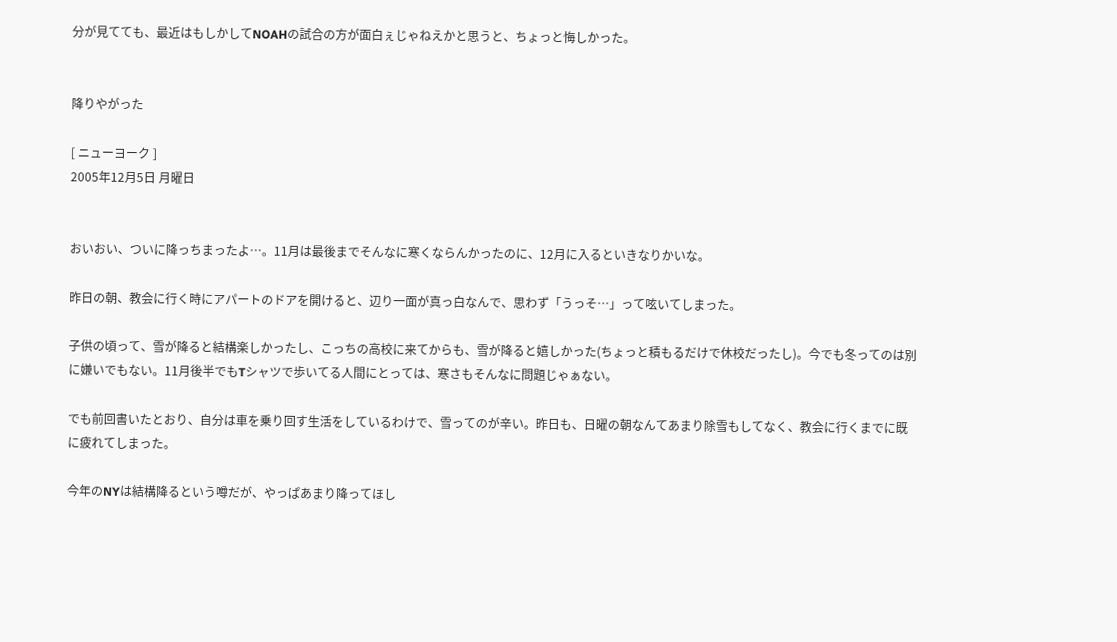分が見てても、最近はもしかしてNOAHの試合の方が面白ぇじゃねえかと思うと、ちょっと悔しかった。


降りやがった

[ ニューヨーク ]
2005年12月5日 月曜日


おいおい、ついに降っちまったよ…。11月は最後までそんなに寒くならんかったのに、12月に入るといきなりかいな。

昨日の朝、教会に行く時にアパートのドアを開けると、辺り一面が真っ白なんで、思わず「うっそ…」って呟いてしまった。

子供の頃って、雪が降ると結構楽しかったし、こっちの高校に来てからも、雪が降ると嬉しかった(ちょっと積もるだけで休校だったし)。今でも冬ってのは別に嫌いでもない。11月後半でもTシャツで歩いてる人間にとっては、寒さもそんなに問題じゃぁない。

でも前回書いたとおり、自分は車を乗り回す生活をしているわけで、雪ってのが辛い。昨日も、日曜の朝なんてあまり除雪もしてなく、教会に行くまでに既に疲れてしまった。

今年のNYは結構降るという噂だが、やっぱあまり降ってほし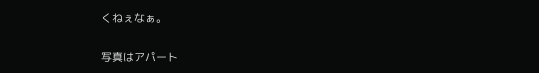くねぇなぁ。

写真はアパート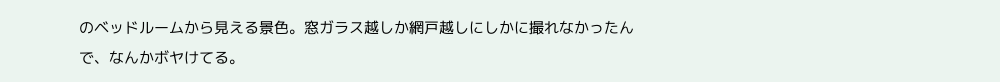のベッドルームから見える景色。窓ガラス越しか網戸越しにしかに撮れなかったんで、なんかボヤけてる。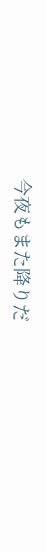今夜もまた降りだ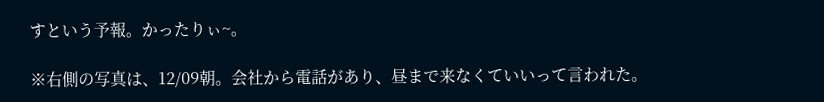すという予報。かったりぃ~。

※右側の写真は、12/09朝。会社から電話があり、昼まで来なくていいって言われた。